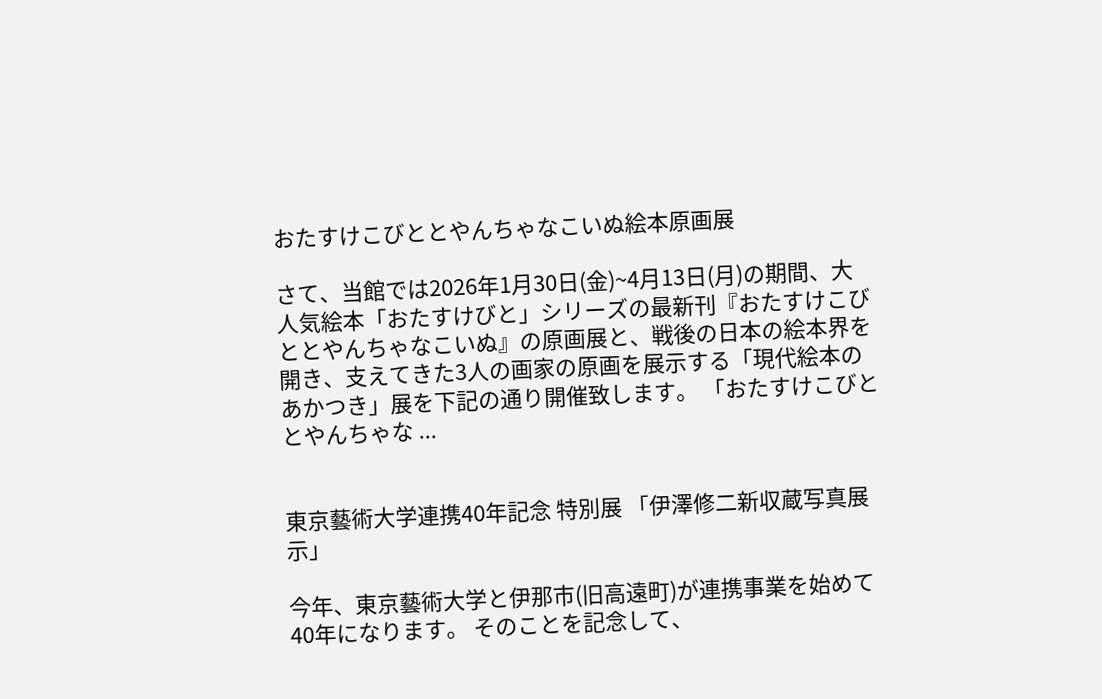おたすけこびととやんちゃなこいぬ絵本原画展

さて、当館では2026年1月30日(金)~4月13日(月)の期間、大人気絵本「おたすけびと」シリーズの最新刊『おたすけこびととやんちゃなこいぬ』の原画展と、戦後の日本の絵本界を開き、支えてきた3人の画家の原画を展示する「現代絵本のあかつき」展を下記の通り開催致します。 「おたすけこびととやんちゃな ...


東京藝術大学連携40年記念 特別展 「伊澤修二新収蔵写真展示」

今年、東京藝術大学と伊那市(旧高遠町)が連携事業を始めて40年になります。 そのことを記念して、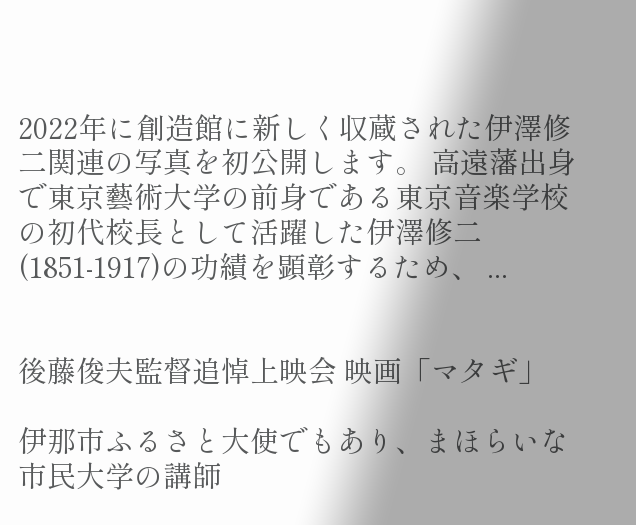2022年に創造館に新しく収蔵された伊澤修二関連の写真を初公開します。 高遠藩出身で東京藝術大学の前身である東京音楽学校の初代校長として活躍した伊澤修二(1851-1917)の功績を顕彰するため、 ...


後藤俊夫監督追悼上映会 映画「マタギ」

伊那市ふるさと大使でもあり、まほらいな市民大学の講師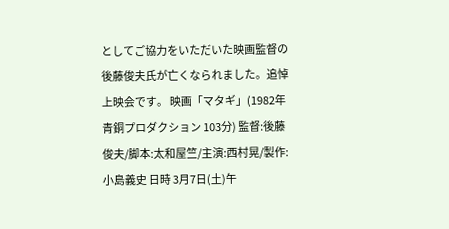としてご協力をいただいた映画監督の後藤俊夫氏が亡くなられました。追悼上映会です。 映画「マタギ」(1982年 青銅プロダクション 103分) 監督:後藤俊夫/脚本:太和屋竺/主演:西村晃/製作:小島義史 日時 3月7日(土)午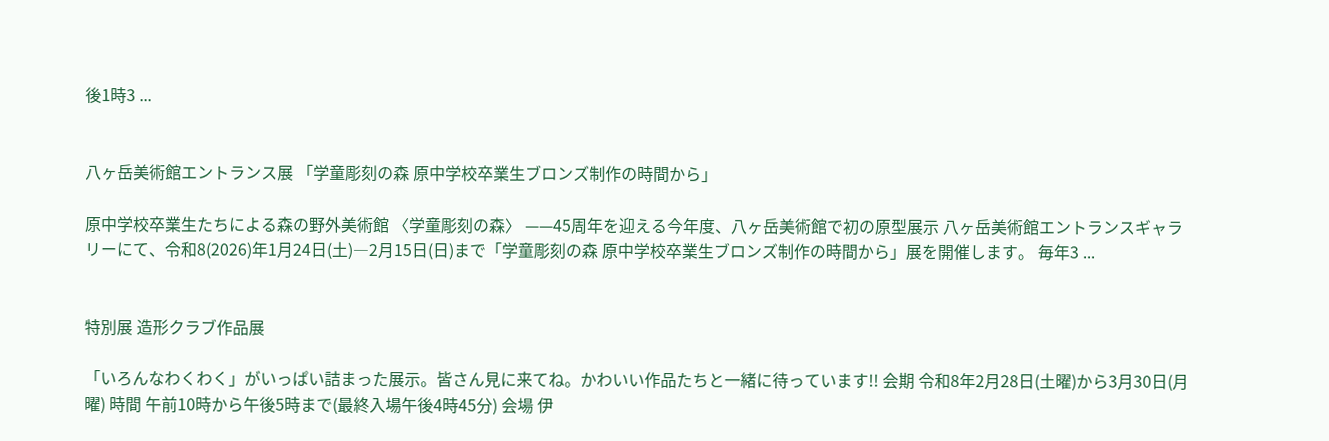後1時3 ...


八ヶ岳美術館エントランス展 「学童彫刻の森 原中学校卒業生ブロンズ制作の時間から」

原中学校卒業生たちによる森の野外美術館 〈学童彫刻の森〉 ——45周年を迎える今年度、八ヶ岳美術館で初の原型展示 八ヶ岳美術館エントランスギャラリーにて、令和8(2026)年1月24日(土)―2月15日(日)まで「学童彫刻の森 原中学校卒業生ブロンズ制作の時間から」展を開催します。 毎年3 ...


特別展 造形クラブ作品展

「いろんなわくわく」がいっぱい詰まった展示。皆さん見に来てね。かわいい作品たちと一緒に待っています!! 会期 令和8年2月28日(土曜)から3月30日(月曜) 時間 午前10時から午後5時まで(最終入場午後4時45分) 会場 伊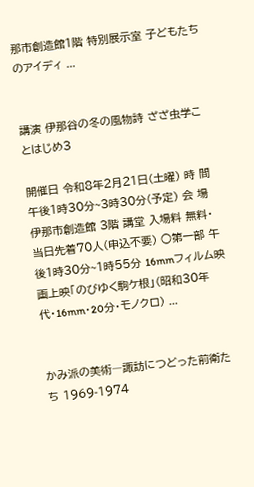那市創造館1階 特別展示室 子どもたちのアイディ ...


講演 伊那谷の冬の風物詩 ざざ虫学ことはじめ3

開催日 令和8年2月21日(土曜) 時 間 午後1時30分~3時30分(予定) 会 場 伊那市創造館 3階 講堂 入場料 無料・当日先着70人(申込不要) ○第一部 午後1時30分~1時55分 16mmフィルム映画上映「のびゆく駒ケ根」(昭和30年代・16mm・20分・モノクロ) ...


かみ派の美術―諏訪につどった前衛たち 1969-1974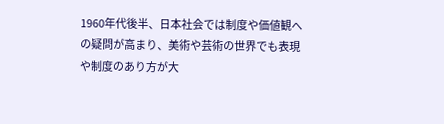1960年代後半、日本社会では制度や価値観への疑問が高まり、美術や芸術の世界でも表現や制度のあり方が大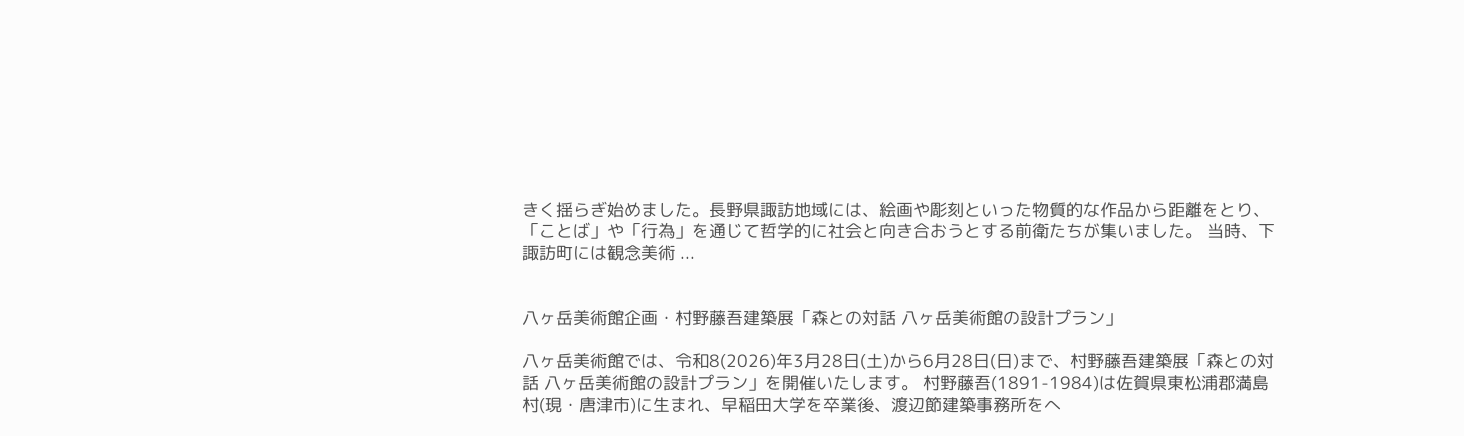きく揺らぎ始めました。長野県諏訪地域には、絵画や彫刻といった物質的な作品から距離をとり、「ことば」や「行為」を通じて哲学的に社会と向き合おうとする前衛たちが集いました。 当時、下諏訪町には観念美術 ...


八ヶ岳美術館企画・村野藤吾建築展「森との対話 八ヶ岳美術館の設計プラン」

八ヶ岳美術館では、令和8(2026)年3月28日(土)から6月28日(日)まで、村野藤吾建築展「森との対話 八ヶ岳美術館の設計プラン」を開催いたします。 村野藤吾(1891-1984)は佐賀県東松浦郡満島村(現・唐津市)に生まれ、早稲田大学を卒業後、渡辺節建築事務所をへ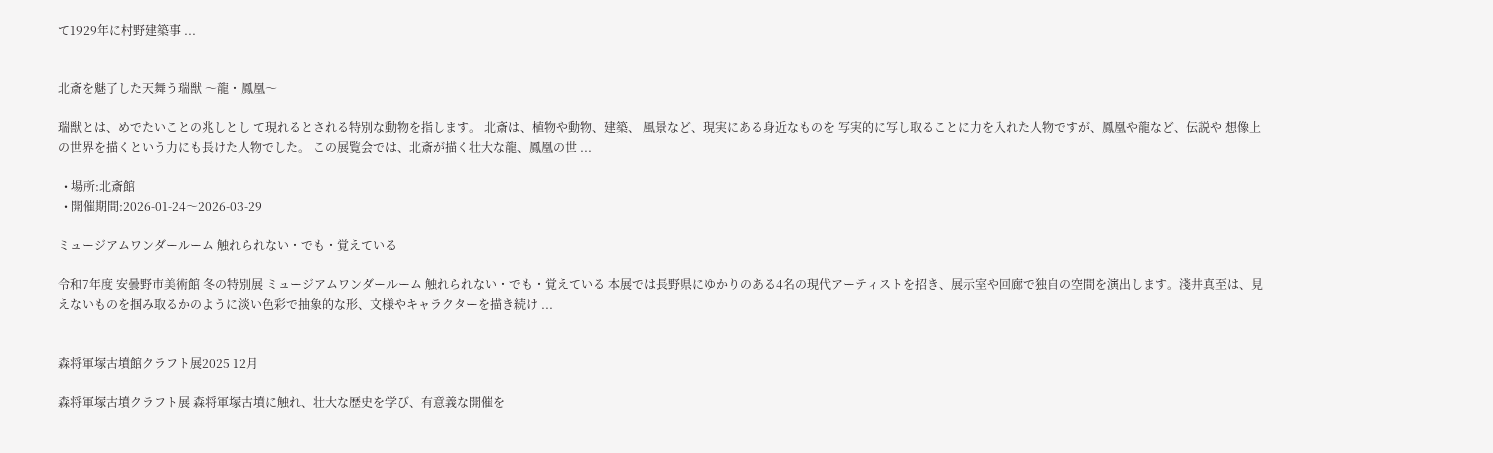て1929年に村野建築事 ...


北斎を魅了した天舞う瑞獣 〜龍・鳳凰〜

瑞獣とは、めでたいことの兆しとし て現れるとされる特別な動物を指します。 北斎は、植物や動物、建築、 風景など、現実にある身近なものを 写実的に写し取ることに力を入れた人物ですが、鳳凰や龍など、伝説や 想像上の世界を描くという力にも⻑けた人物でした。 この展覧会では、北斎が描く壮大な龍、鳳凰の世 ...

  • 場所:北斎館
  • 開催期間:2026-01-24〜2026-03-29

ミュージアムワンダールーム 触れられない・でも・覚えている

令和7年度 安曇野市美術館 冬の特別展 ミュージアムワンダールーム 触れられない・でも・覚えている 本展では長野県にゆかりのある4名の現代アーティストを招き、展示室や回廊で独自の空間を演出します。淺井真至は、見えないものを掴み取るかのように淡い色彩で抽象的な形、文様やキャラクターを描き続け ...


森将軍塚古墳館クラフト展2025 12月

森将軍塚古墳クラフト展 森将軍塚古墳に触れ、壮大な歴史を学び、有意義な開催を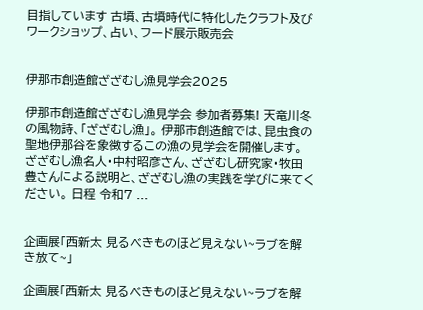目指しています 古墳、古墳時代に特化したクラフト及びワークショップ、占い、フード展示販売会


伊那市創造館ざざむし漁見学会2025

伊那市創造館ざざむし漁見学会 参加者募集! 天竜川冬の風物詩、「ざざむし漁」。 伊那市創造館では、昆虫食の聖地伊那谷を象徴するこの漁の見学会を開催します。 ざざむし漁名人・中村昭彦さん、ざざむし研究家・牧田豊さんによる説明と、ざざむし漁の実践を学びに来てください。 日程 令和7 ...


企画展「西新太 見るべきものほど見えない~ラブを解き放て~」

企画展「西新太 見るべきものほど見えない~ラブを解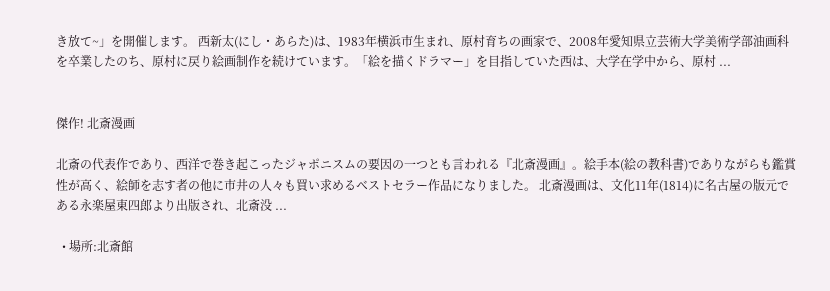き放て~」を開催します。 西新太(にし・あらた)は、1983年横浜市生まれ、原村育ちの画家で、2008年愛知県立芸術大学美術学部油画科を卒業したのち、原村に戻り絵画制作を続けています。「絵を描くドラマー」を目指していた西は、大学在学中から、原村 ...


傑作! 北斎漫画

北斎の代表作であり、西洋で巻き起こったジャポニスムの要因の一つとも言われる『北斎漫画』。絵手本(絵の教科書)でありながらも鑑賞性が高く、絵師を志す者の他に市井の人々も買い求めるベストセラー作品になりました。 北斎漫画は、文化11年(1814)に名古屋の版元である永楽屋東四郎より出版され、北斎没 ...

  • 場所:北斎館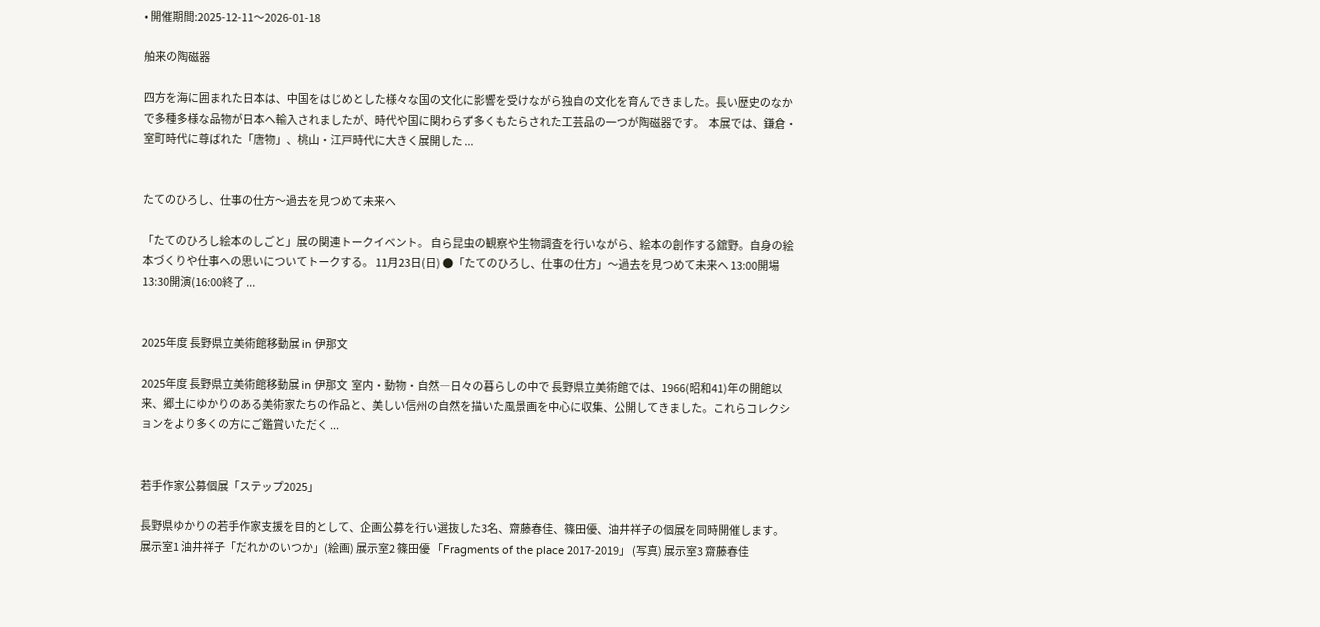• 開催期間:2025-12-11〜2026-01-18

舶来の陶磁器

四方を海に囲まれた日本は、中国をはじめとした様々な国の文化に影響を受けながら独自の文化を育んできました。長い歴史のなかで多種多様な品物が日本へ輸入されましたが、時代や国に関わらず多くもたらされた工芸品の一つが陶磁器です。  本展では、鎌倉・室町時代に尊ばれた「唐物」、桃山・江戸時代に大きく展開した ...


たてのひろし、仕事の仕方〜過去を見つめて未来へ

「たてのひろし絵本のしごと」展の関連トークイベント。 自ら昆虫の観察や生物調査を行いながら、絵本の創作する舘野。自身の絵本づくりや仕事への思いについてトークする。 11月23日(日) ●「たてのひろし、仕事の仕方」〜過去を見つめて未来へ 13:00開場 13:30開演(16:00終了 ...


2025年度 長野県立美術館移動展 in 伊那文

2025年度 長野県立美術館移動展 in 伊那文  室内・動物・自然―日々の暮らしの中で 長野県立美術館では、1966(昭和41)年の開館以来、郷土にゆかりのある美術家たちの作品と、美しい信州の自然を描いた風景画を中心に収集、公開してきました。これらコレクションをより多くの方にご鑑賞いただく ...


若手作家公募個展「ステップ2025」

長野県ゆかりの若手作家支援を目的として、企画公募を行い選抜した3名、齋藤春佳、篠田優、油井祥子の個展を同時開催します。 展示室1 油井祥子「だれかのいつか」(絵画) 展示室2 篠田優 「Fragments of the place 2017-2019」 (写真) 展示室3 齋藤春佳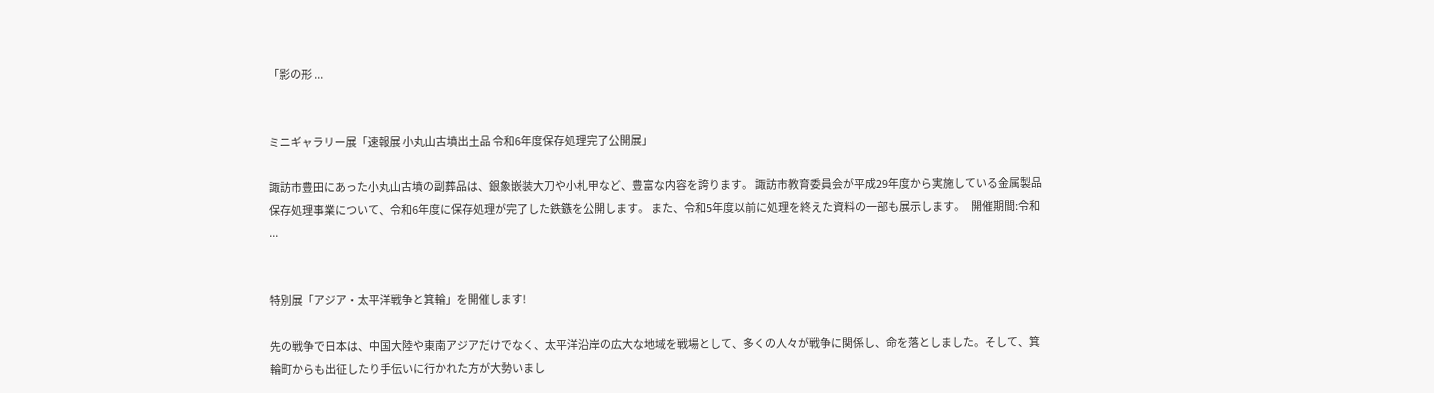「影の形 ...


ミニギャラリー展「速報展 小丸山古墳出土品 令和6年度保存処理完了公開展」

諏訪市豊田にあった小丸山古墳の副葬品は、銀象嵌装大刀や小札甲など、豊富な内容を誇ります。 諏訪市教育委員会が平成29年度から実施している金属製品保存処理事業について、令和6年度に保存処理が完了した鉄鏃を公開します。 また、令和5年度以前に処理を終えた資料の一部も展示します。   開催期間:令和 ...


特別展「アジア・太平洋戦争と箕輪」を開催します!

先の戦争で日本は、中国大陸や東南アジアだけでなく、太平洋沿岸の広大な地域を戦場として、多くの人々が戦争に関係し、命を落としました。そして、箕輪町からも出征したり手伝いに行かれた方が大勢いまし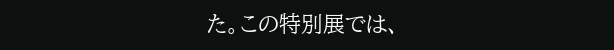た。この特別展では、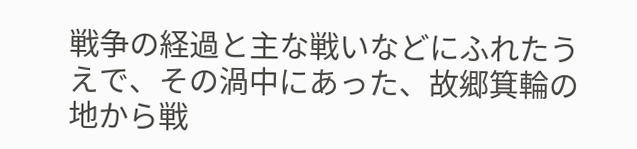戦争の経過と主な戦いなどにふれたうえで、その渦中にあった、故郷箕輪の地から戦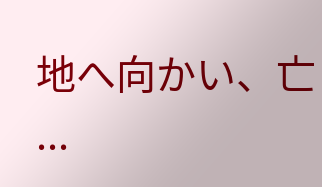地へ向かい、亡 ...